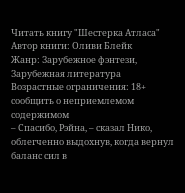Читать книгу "Шестерка Атласа"
Автор книги: Оливи Блейк
Жанр: Зарубежное фэнтези, Зарубежная литература
Возрастные ограничения: 18+
сообщить о неприемлемом содержимом
– Спасибо, Рэйна, – сказал Нико, облегченно выдохнув, когда вернул баланс сил в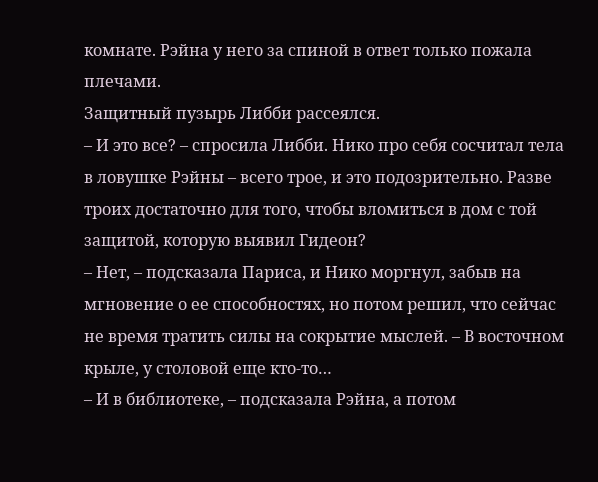комнате. Рэйна у него за спиной в ответ только пожала плечами.
Защитный пузырь Либби рассеялся.
– И это все? – спросила Либби. Нико про себя сосчитал тела в ловушке Рэйны – всего трое, и это подозрительно. Разве троих достаточно для того, чтобы вломиться в дом с той защитой, которую выявил Гидеон?
– Нет, – подсказала Париса, и Нико моргнул, забыв на мгновение о ее способностях, но потом решил, что сейчас не время тратить силы на сокрытие мыслей. – В восточном крыле, у столовой еще кто-то…
– И в библиотеке, – подсказала Рэйна, а потом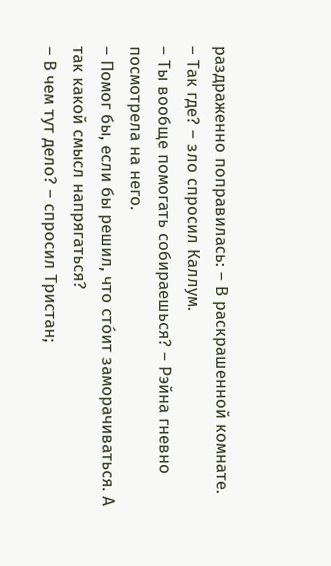раздраженно поправилась: – В раскрашенной комнате.
– Так где? – зло спросил Каллум.
– Ты вообще помогать собираешься? – Рэйна гневно посмотрела на него.
– Помог бы, если бы решил, что стóит заморачиваться. А так какой смысл напрягаться?
– В чем тут дело? – спросил Тристан;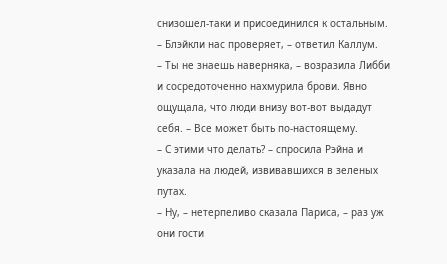снизошел-таки и присоединился к остальным.
– Блэйкли нас проверяет, – ответил Каллум.
– Ты не знаешь наверняка, – возразила Либби и сосредоточенно нахмурила брови. Явно ощущала, что люди внизу вот-вот выдадут себя. – Все может быть по-настоящему.
– С этими что делать? – спросила Рэйна и указала на людей, извивавшихся в зеленых путах.
– Ну, – нетерпеливо сказала Париса, – раз уж они гости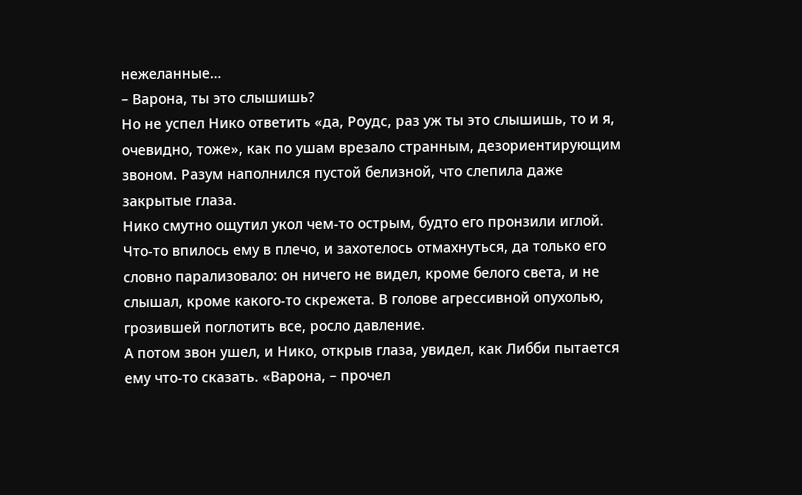нежеланные…
– Варона, ты это слышишь?
Но не успел Нико ответить «да, Роудс, раз уж ты это слышишь, то и я, очевидно, тоже», как по ушам врезало странным, дезориентирующим звоном. Разум наполнился пустой белизной, что слепила даже закрытые глаза.
Нико смутно ощутил укол чем-то острым, будто его пронзили иглой. Что-то впилось ему в плечо, и захотелось отмахнуться, да только его словно парализовало: он ничего не видел, кроме белого света, и не слышал, кроме какого-то скрежета. В голове агрессивной опухолью, грозившей поглотить все, росло давление.
А потом звон ушел, и Нико, открыв глаза, увидел, как Либби пытается ему что-то сказать. «Варона, – прочел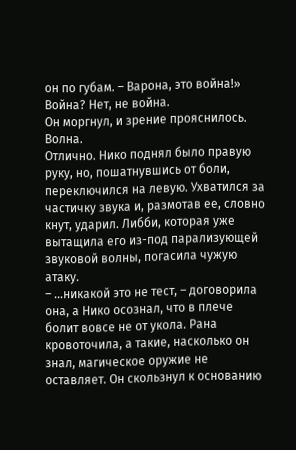он по губам. – Варона, это война!»
Война? Нет, не война.
Он моргнул, и зрение прояснилось.
Волна.
Отлично. Нико поднял было правую руку, но, пошатнувшись от боли, переключился на левую. Ухватился за частичку звука и, размотав ее, словно кнут, ударил. Либби, которая уже вытащила его из-под парализующей звуковой волны, погасила чужую атаку.
– …никакой это не тест, – договорила она, а Нико осознал, что в плече болит вовсе не от укола. Рана кровоточила, а такие, насколько он знал, магическое оружие не оставляет. Он скользнул к основанию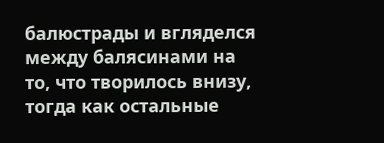балюстрады и вгляделся между балясинами на то, что творилось внизу, тогда как остальные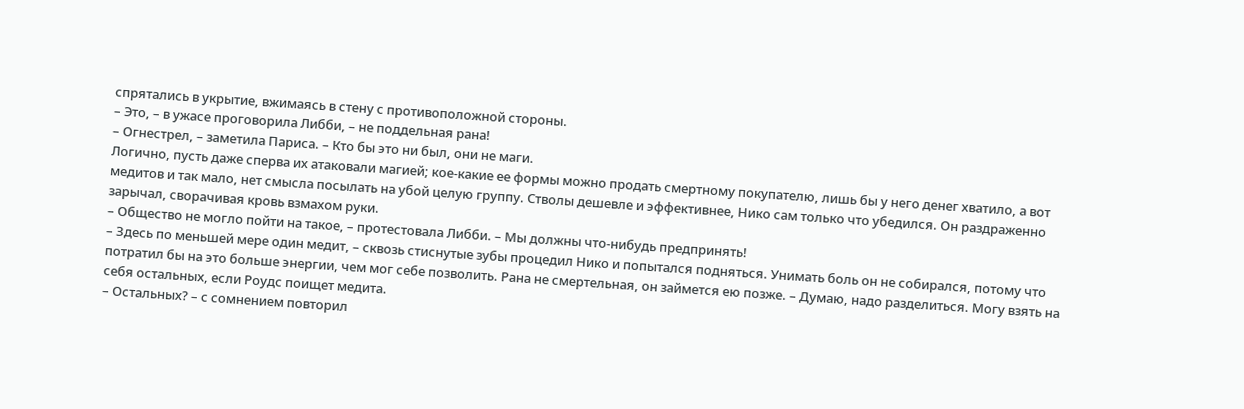спрятались в укрытие, вжимаясь в стену с противоположной стороны.
– Это, – в ужасе проговорила Либби, – не поддельная рана!
– Огнестрел, – заметила Париса. – Кто бы это ни был, они не маги.
Логично, пусть даже сперва их атаковали магией; кое-какие ее формы можно продать смертному покупателю, лишь бы у него денег хватило, а вот медитов и так мало, нет смысла посылать на убой целую группу. Стволы дешевле и эффективнее, Нико сам только что убедился. Он раздраженно зарычал, сворачивая кровь взмахом руки.
– Общество не могло пойти на такое, – протестовала Либби. – Мы должны что-нибудь предпринять!
– Здесь по меньшей мере один медит, – сквозь стиснутые зубы процедил Нико и попытался подняться. Унимать боль он не собирался, потому что потратил бы на это больше энергии, чем мог себе позволить. Рана не смертельная, он займется ею позже. – Думаю, надо разделиться. Могу взять на себя остальных, если Роудс поищет медита.
– Остальных? – с сомнением повторил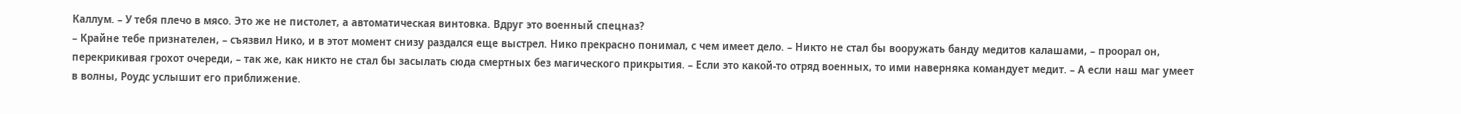Каллум. – У тебя плечо в мясо. Это же не пистолет, а автоматическая винтовка. Вдруг это военный спецназ?
– Крайне тебе признателен, – съязвил Нико, и в этот момент снизу раздался еще выстрел. Нико прекрасно понимал, с чем имеет дело. – Никто не стал бы вооружать банду медитов калашами, – проорал он, перекрикивая грохот очереди, – так же, как никто не стал бы засылать сюда смертных без магического прикрытия. – Если это какой-то отряд военных, то ими наверняка командует медит. – А если наш маг умеет в волны, Роудс услышит его приближение.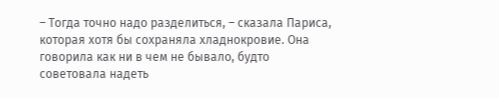– Тогда точно надо разделиться, – сказала Париса, которая хотя бы сохраняла хладнокровие. Она говорила как ни в чем не бывало, будто советовала надеть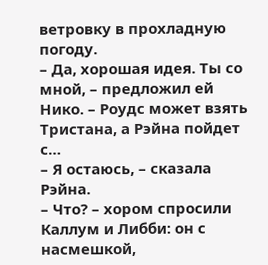ветровку в прохладную погоду.
– Да, хорошая идея. Ты со мной, – предложил ей Нико. – Роудс может взять Тристана, а Рэйна пойдет с…
– Я остаюсь, – сказала Рэйна.
– Что? – хором спросили Каллум и Либби: он с насмешкой,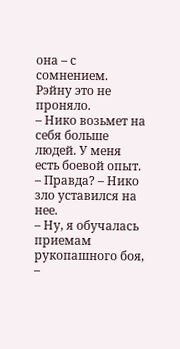она – с сомнением.
Рэйну это не проняло.
– Нико возьмет на себя больше людей. У меня есть боевой опыт.
– Правда? – Нико зло уставился на нее.
– Ну, я обучалась приемам рукопашного боя, –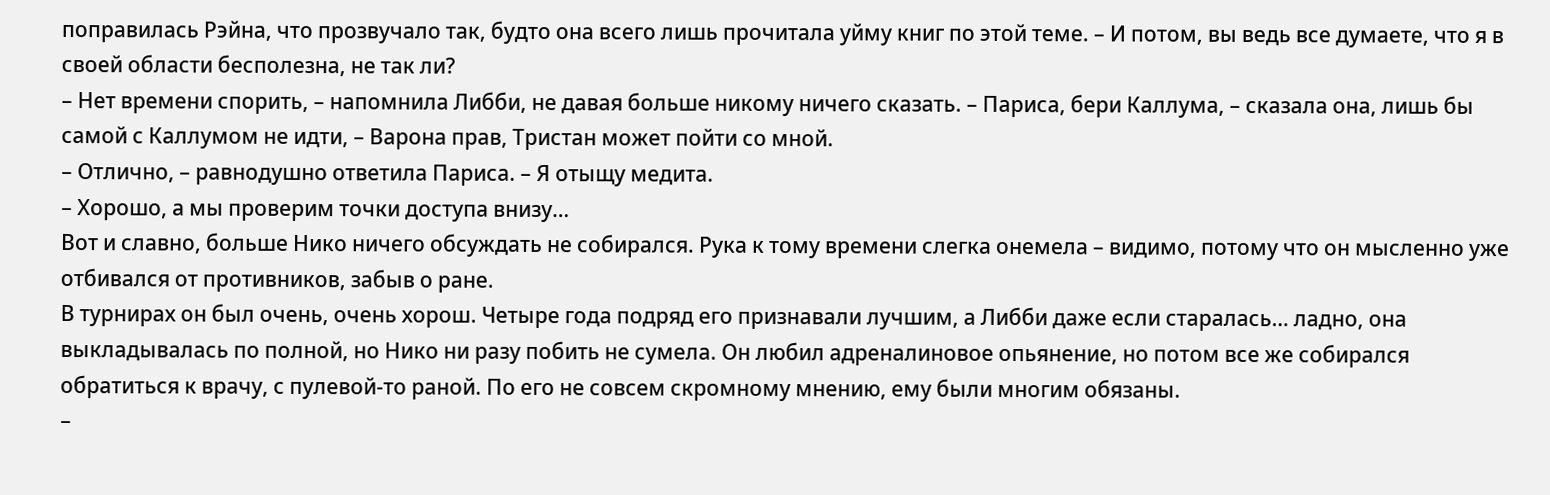поправилась Рэйна, что прозвучало так, будто она всего лишь прочитала уйму книг по этой теме. – И потом, вы ведь все думаете, что я в своей области бесполезна, не так ли?
– Нет времени спорить, – напомнила Либби, не давая больше никому ничего сказать. – Париса, бери Каллума, – сказала она, лишь бы самой с Каллумом не идти, – Варона прав, Тристан может пойти со мной.
– Отлично, – равнодушно ответила Париса. – Я отыщу медита.
– Хорошо, а мы проверим точки доступа внизу…
Вот и славно, больше Нико ничего обсуждать не собирался. Рука к тому времени слегка онемела – видимо, потому что он мысленно уже отбивался от противников, забыв о ране.
В турнирах он был очень, очень хорош. Четыре года подряд его признавали лучшим, а Либби даже если старалась… ладно, она выкладывалась по полной, но Нико ни разу побить не сумела. Он любил адреналиновое опьянение, но потом все же собирался обратиться к врачу, с пулевой-то раной. По его не совсем скромному мнению, ему были многим обязаны.
–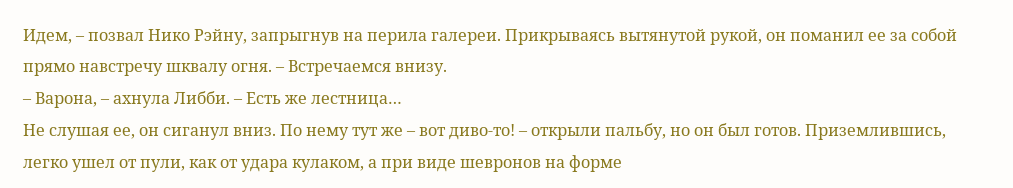Идем, – позвал Нико Рэйну, запрыгнув на перила галереи. Прикрываясь вытянутой рукой, он поманил ее за собой прямо навстречу шквалу огня. – Встречаемся внизу.
– Варона, – ахнула Либби. – Есть же лестница…
Не слушая ее, он сиганул вниз. По нему тут же – вот диво-то! – открыли пальбу, но он был готов. Приземлившись, легко ушел от пули, как от удара кулаком, а при виде шевронов на форме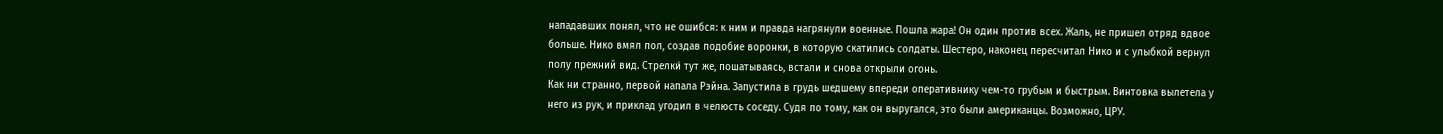нападавших понял, что не ошибся: к ним и правда нагрянули военные. Пошла жара! Он один против всех. Жаль, не пришел отряд вдвое больше. Нико вмял пол, создав подобие воронки, в которую скатились солдаты. Шестеро, наконец пересчитал Нико и с улыбкой вернул полу прежний вид. Стрелки́ тут же, пошатываясь, встали и снова открыли огонь.
Как ни странно, первой напала Рэйна. Запустила в грудь шедшему впереди оперативнику чем-то грубым и быстрым. Винтовка вылетела у него из рук, и приклад угодил в челюсть соседу. Судя по тому, как он выругался, это были американцы. Возможно, ЦРУ.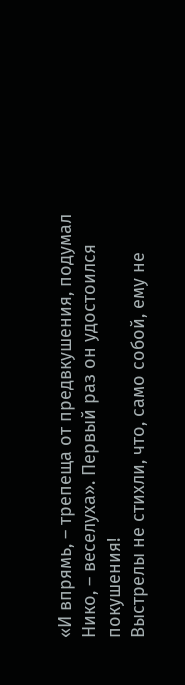«И впрямь, – трепеща от предвкушения, подумал Нико, – веселуха». Первый раз он удостоился покушения!
Выстрелы не стихли, что, само собой, ему не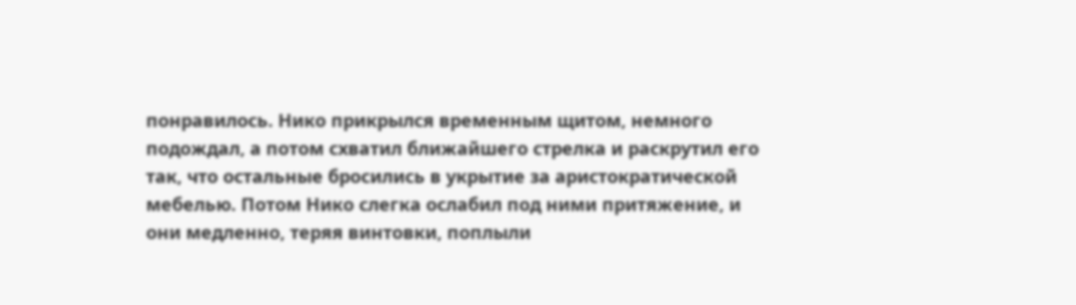понравилось. Нико прикрылся временным щитом, немного подождал, а потом схватил ближайшего стрелка и раскрутил его так, что остальные бросились в укрытие за аристократической мебелью. Потом Нико слегка ослабил под ними притяжение, и они медленно, теряя винтовки, поплыли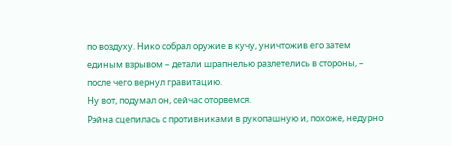по воздуху. Нико собрал оружие в кучу, уничтожив его затем единым взрывом – детали шрапнелью разлетелись в стороны, – после чего вернул гравитацию.
Ну вот, подумал он, сейчас оторвемся.
Рэйна сцепилась с противниками в рукопашную и, похоже, недурно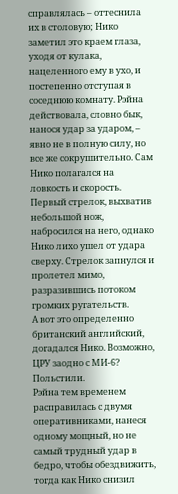справлялась – оттеснила их в столовую; Нико заметил это краем глаза, уходя от кулака, нацеленного ему в ухо, и постепенно отступая в соседнюю комнату. Рэйна действовала, словно бык, нанося удар за ударом, – явно не в полную силу, но все же сокрушительно. Сам Нико полагался на ловкость и скорость. Первый стрелок, выхватив небольшой нож, набросился на него, однако Нико лихо ушел от удара сверху. Стрелок запнулся и пролетел мимо, разразившись потоком громких ругательств.
А вот это определенно британский английский, догадался Нико. Возможно, ЦРУ заодно с МИ-6? Польстили.
Рэйна тем временем расправилась с двумя оперативниками, нанеся одному мощный, но не самый трудный удар в бедро, чтобы обездвижить, тогда как Нико снизил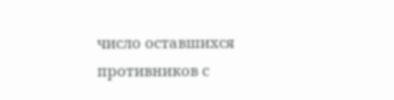число оставшихся противников с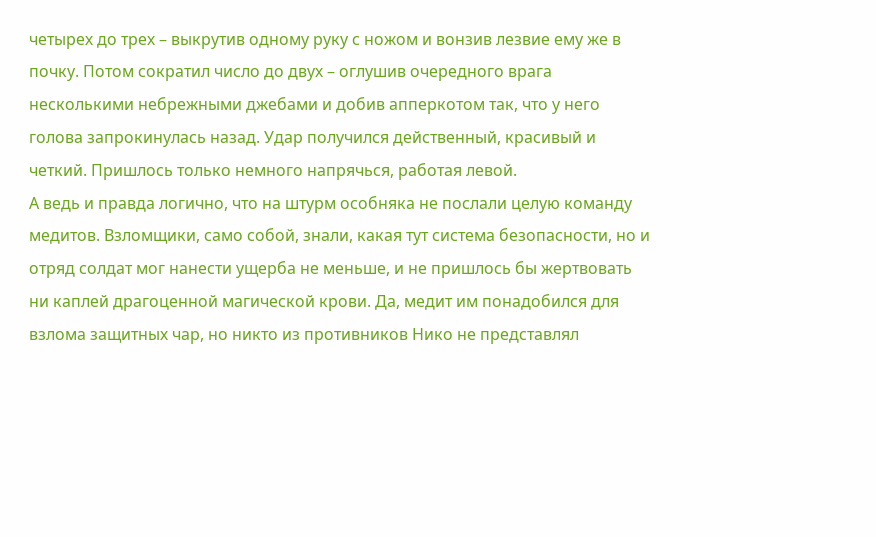четырех до трех – выкрутив одному руку с ножом и вонзив лезвие ему же в почку. Потом сократил число до двух – оглушив очередного врага несколькими небрежными джебами и добив апперкотом так, что у него голова запрокинулась назад. Удар получился действенный, красивый и четкий. Пришлось только немного напрячься, работая левой.
А ведь и правда логично, что на штурм особняка не послали целую команду медитов. Взломщики, само собой, знали, какая тут система безопасности, но и отряд солдат мог нанести ущерба не меньше, и не пришлось бы жертвовать ни каплей драгоценной магической крови. Да, медит им понадобился для взлома защитных чар, но никто из противников Нико не представлял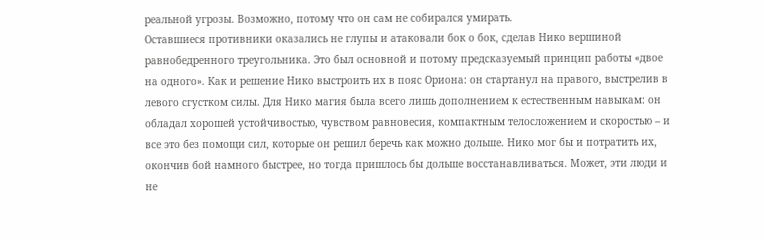реальной угрозы. Возможно, потому что он сам не собирался умирать.
Оставшиеся противники оказались не глупы и атаковали бок о бок, сделав Нико вершиной равнобедренного треугольника. Это был основной и потому предсказуемый принцип работы «двое на одного». Как и решение Нико выстроить их в пояс Ориона: он стартанул на правого, выстрелив в левого сгустком силы. Для Нико магия была всего лишь дополнением к естественным навыкам: он обладал хорошей устойчивостью, чувством равновесия, компактным телосложением и скоростью – и все это без помощи сил, которые он решил беречь как можно дольше. Нико мог бы и потратить их, окончив бой намного быстрее, но тогда пришлось бы дольше восстанавливаться. Может, эти люди и не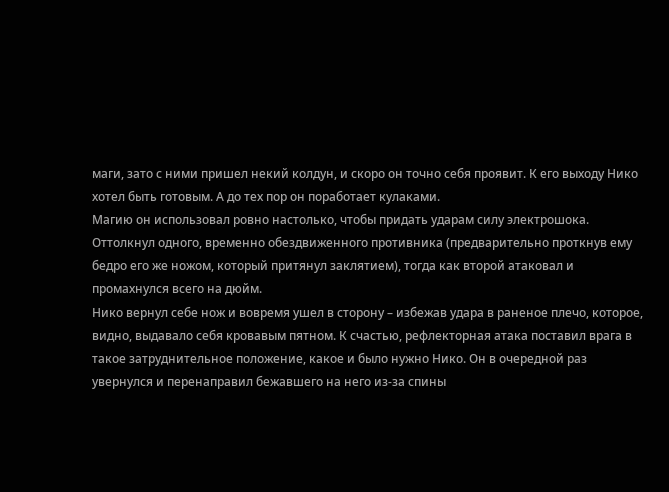маги, зато с ними пришел некий колдун, и скоро он точно себя проявит. К его выходу Нико хотел быть готовым. А до тех пор он поработает кулаками.
Магию он использовал ровно настолько, чтобы придать ударам силу электрошока. Оттолкнул одного, временно обездвиженного противника (предварительно проткнув ему бедро его же ножом, который притянул заклятием), тогда как второй атаковал и промахнулся всего на дюйм.
Нико вернул себе нож и вовремя ушел в сторону – избежав удара в раненое плечо, которое, видно, выдавало себя кровавым пятном. К счастью, рефлекторная атака поставил врага в такое затруднительное положение, какое и было нужно Нико. Он в очередной раз увернулся и перенаправил бежавшего на него из-за спины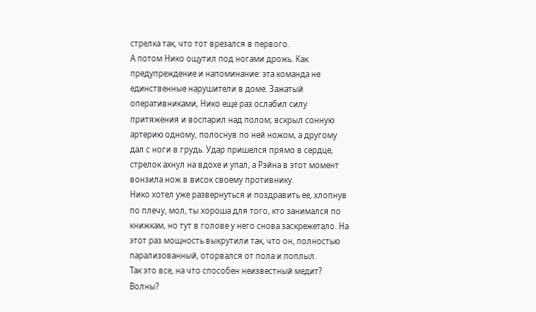стрелка так, что тот врезался в первого.
А потом Нико ощутил под ногами дрожь. Как предупреждение и напоминание: эта команда не единственные нарушители в доме. Зажатый оперативниками, Нико еще раз ослабил силу притяжения и воспарил над полом; вскрыл сонную артерию одному, полоснув по ней ножом, а другому дал с ноги в грудь. Удар пришелся прямо в сердце, стрелок ахнул на вдохе и упал, а Рэйна в этот момент вонзила нож в висок своему противнику.
Нико хотел уже развернуться и поздравить ее, хлопнув по плечу, мол, ты хороша для того, кто занимался по книжкам, но тут в голове у него снова заскрежетало. На этот раз мощность выкрутили так, что он, полностью парализованный, оторвался от пола и поплыл.
Так это все, на что способен неизвестный медит? Волны?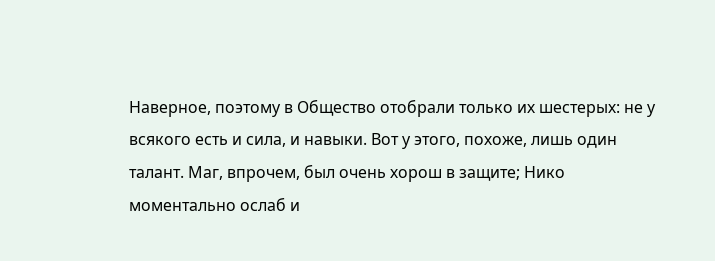Наверное, поэтому в Общество отобрали только их шестерых: не у всякого есть и сила, и навыки. Вот у этого, похоже, лишь один талант. Маг, впрочем, был очень хорош в защите; Нико моментально ослаб и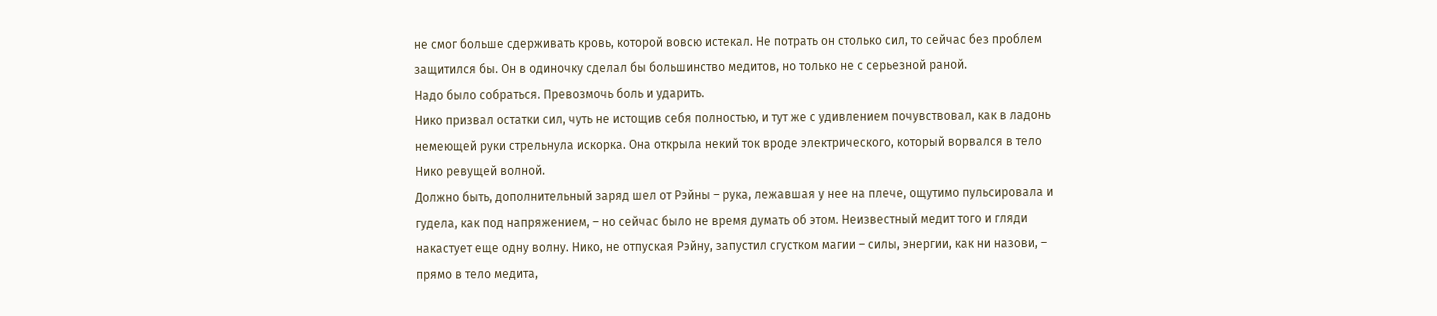не смог больше сдерживать кровь, которой вовсю истекал. Не потрать он столько сил, то сейчас без проблем защитился бы. Он в одиночку сделал бы большинство медитов, но только не с серьезной раной.
Надо было собраться. Превозмочь боль и ударить.
Нико призвал остатки сил, чуть не истощив себя полностью, и тут же с удивлением почувствовал, как в ладонь немеющей руки стрельнула искорка. Она открыла некий ток вроде электрического, который ворвался в тело Нико ревущей волной.
Должно быть, дополнительный заряд шел от Рэйны – рука, лежавшая у нее на плече, ощутимо пульсировала и гудела, как под напряжением, – но сейчас было не время думать об этом. Неизвестный медит того и гляди накастует еще одну волну. Нико, не отпуская Рэйну, запустил сгустком магии – силы, энергии, как ни назови, – прямо в тело медита,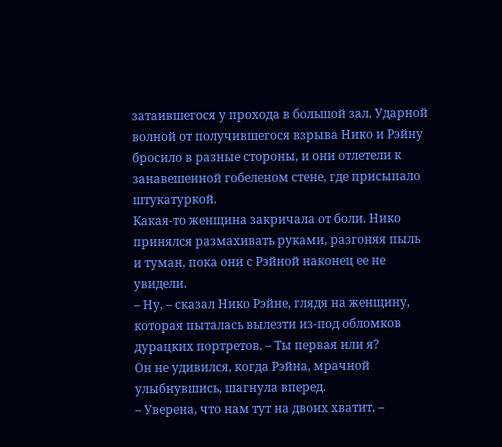затаившегося у прохода в большой зал. Ударной волной от получившегося взрыва Нико и Рэйну бросило в разные стороны, и они отлетели к занавешенной гобеленом стене, где присыпало штукатуркой.
Какая-то женщина закричала от боли. Нико принялся размахивать руками, разгоняя пыль и туман, пока они с Рэйной наконец ее не увидели.
– Ну, – сказал Нико Рэйне, глядя на женщину, которая пыталась вылезти из-под обломков дурацких портретов. – Ты первая или я?
Он не удивился, когда Рэйна, мрачной улыбнувшись, шагнула вперед.
– Уверена, что нам тут на двоих хватит, –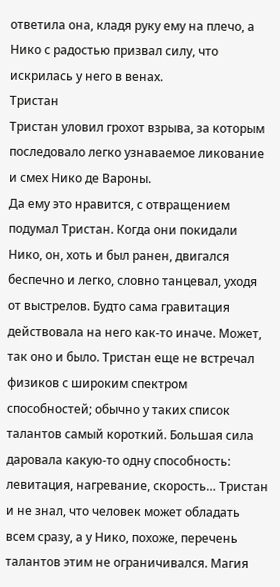ответила она, кладя руку ему на плечо, а Нико с радостью призвал силу, что искрилась у него в венах.
Тристан
Тристан уловил грохот взрыва, за которым последовало легко узнаваемое ликование и смех Нико де Вароны.
Да ему это нравится, с отвращением подумал Тристан. Когда они покидали Нико, он, хоть и был ранен, двигался беспечно и легко, словно танцевал, уходя от выстрелов. Будто сама гравитация действовала на него как-то иначе. Может, так оно и было. Тристан еще не встречал физиков с широким спектром способностей; обычно у таких список талантов самый короткий. Большая сила даровала какую-то одну способность: левитация, нагревание, скорость… Тристан и не знал, что человек может обладать всем сразу, а у Нико, похоже, перечень талантов этим не ограничивался. Магия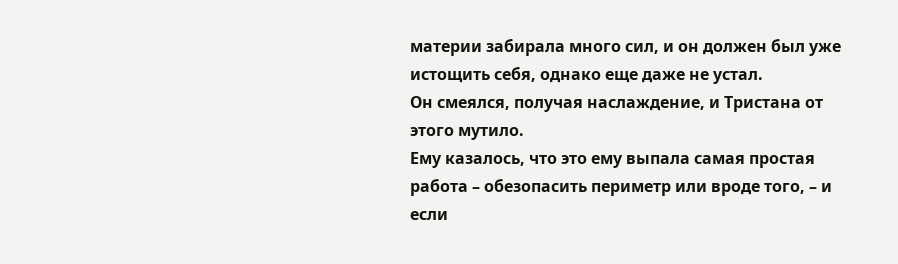материи забирала много сил, и он должен был уже истощить себя, однако еще даже не устал.
Он смеялся, получая наслаждение, и Тристана от этого мутило.
Ему казалось, что это ему выпала самая простая работа – обезопасить периметр или вроде того, – и если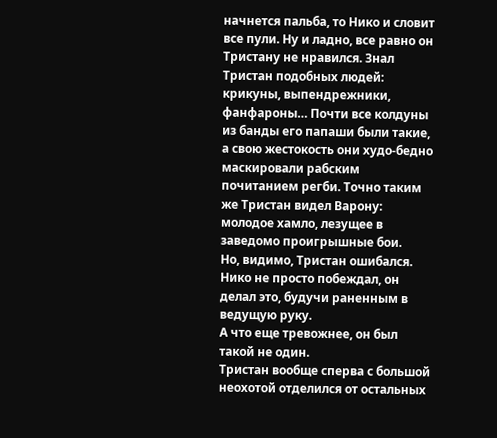начнется пальба, то Нико и словит все пули. Ну и ладно, все равно он Тристану не нравился. Знал Тристан подобных людей: крикуны, выпендрежники, фанфароны… Почти все колдуны из банды его папаши были такие, а свою жестокость они худо-бедно маскировали рабским почитанием регби. Точно таким же Тристан видел Варону: молодое хамло, лезущее в заведомо проигрышные бои.
Но, видимо, Тристан ошибался. Нико не просто побеждал, он делал это, будучи раненным в ведущую руку.
А что еще тревожнее, он был такой не один.
Тристан вообще сперва с большой неохотой отделился от остальных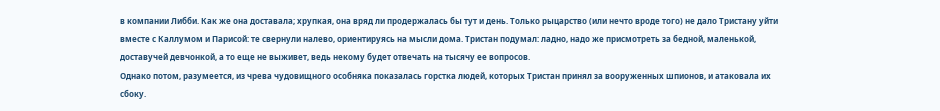в компании Либби. Как же она доставала; хрупкая, она вряд ли продержалась бы тут и день. Только рыцарство (или нечто вроде того) не дало Тристану уйти вместе с Каллумом и Парисой: те свернули налево, ориентируясь на мысли дома. Тристан подумал: ладно, надо же присмотреть за бедной, маленькой, доставучей девчонкой, а то еще не выживет, ведь некому будет отвечать на тысячу ее вопросов.
Однако потом, разумеется, из чрева чудовищного особняка показалась горстка людей, которых Тристан принял за вооруженных шпионов, и атаковала их сбоку.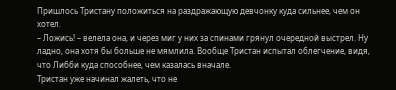Пришлось Тристану положиться на раздражающую девчонку куда сильнее, чем он хотел.
– Ложись! – велела она, и через миг у них за спинами грянул очередной выстрел. Ну ладно, она хотя бы больше не мямлила. Вообще Тристан испытал облегчение, видя, что Либби куда способнее, чем казалась вначале.
Тристан уже начинал жалеть, что не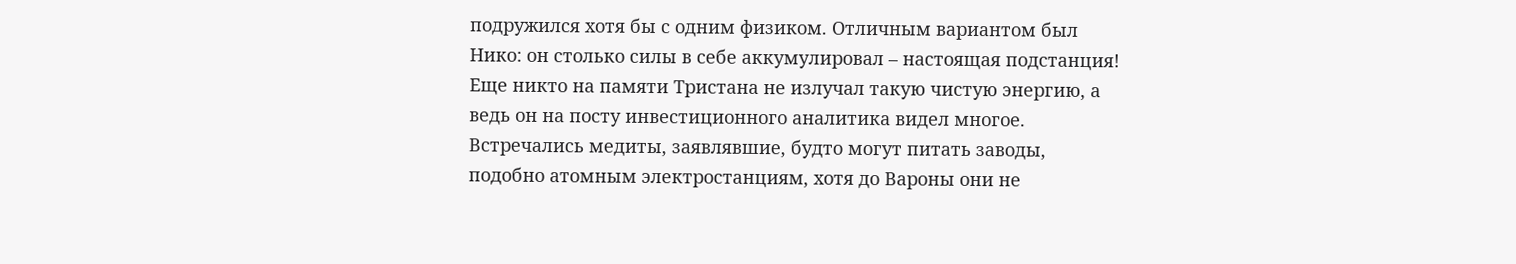подружился хотя бы с одним физиком. Отличным вариантом был Нико: он столько силы в себе аккумулировал – настоящая подстанция! Еще никто на памяти Тристана не излучал такую чистую энергию, а ведь он на посту инвестиционного аналитика видел многое. Встречались медиты, заявлявшие, будто могут питать заводы, подобно атомным электростанциям, хотя до Вароны они не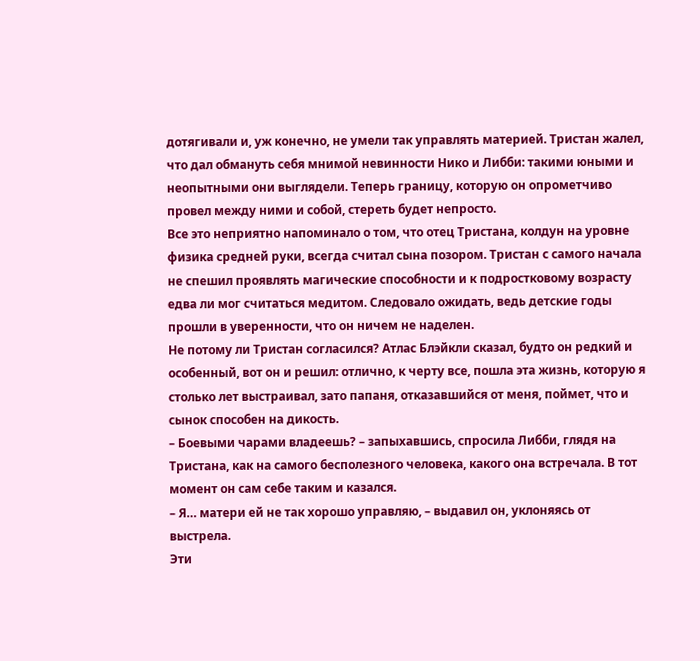дотягивали и, уж конечно, не умели так управлять материей. Тристан жалел, что дал обмануть себя мнимой невинности Нико и Либби: такими юными и неопытными они выглядели. Теперь границу, которую он опрометчиво провел между ними и собой, стереть будет непросто.
Все это неприятно напоминало о том, что отец Тристана, колдун на уровне физика средней руки, всегда считал сына позором. Тристан с самого начала не спешил проявлять магические способности и к подростковому возрасту едва ли мог считаться медитом. Следовало ожидать, ведь детские годы прошли в уверенности, что он ничем не наделен.
Не потому ли Тристан согласился? Атлас Блэйкли сказал, будто он редкий и особенный, вот он и решил: отлично, к черту все, пошла эта жизнь, которую я столько лет выстраивал, зато папаня, отказавшийся от меня, поймет, что и сынок способен на дикость.
– Боевыми чарами владеешь? – запыхавшись, спросила Либби, глядя на Тристана, как на самого бесполезного человека, какого она встречала. В тот момент он сам себе таким и казался.
– Я… матери ей не так хорошо управляю, – выдавил он, уклоняясь от выстрела.
Эти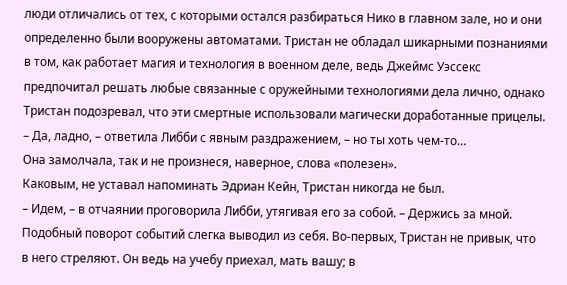люди отличались от тех, с которыми остался разбираться Нико в главном зале, но и они определенно были вооружены автоматами. Тристан не обладал шикарными познаниями в том, как работает магия и технология в военном деле, ведь Джеймс Уэссекс предпочитал решать любые связанные с оружейными технологиями дела лично, однако Тристан подозревал, что эти смертные использовали магически доработанные прицелы.
– Да, ладно, – ответила Либби с явным раздражением, – но ты хоть чем-то…
Она замолчала, так и не произнеся, наверное, слова «полезен».
Каковым, не уставал напоминать Эдриан Кейн, Тристан никогда не был.
– Идем, – в отчаянии проговорила Либби, утягивая его за собой. – Держись за мной.
Подобный поворот событий слегка выводил из себя. Во-первых, Тристан не привык, что в него стреляют. Он ведь на учебу приехал, мать вашу; в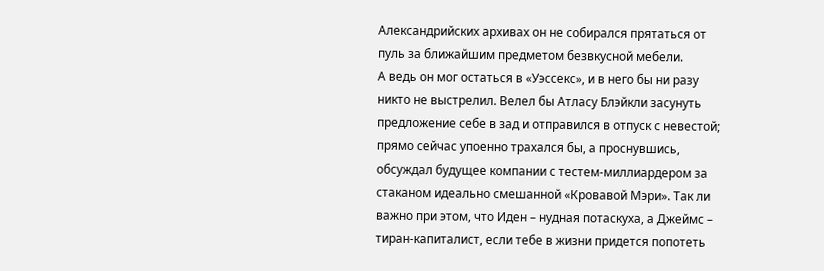Александрийских архивах он не собирался прятаться от пуль за ближайшим предметом безвкусной мебели.
А ведь он мог остаться в «Уэссекс», и в него бы ни разу никто не выстрелил. Велел бы Атласу Блэйкли засунуть предложение себе в зад и отправился в отпуск с невестой; прямо сейчас упоенно трахался бы, а проснувшись, обсуждал будущее компании с тестем-миллиардером за стаканом идеально смешанной «Кровавой Мэри». Так ли важно при этом, что Иден – нудная потаскуха, а Джеймс – тиран-капиталист, если тебе в жизни придется попотеть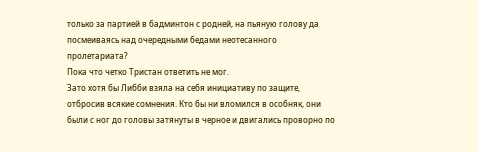только за партией в бадминтон с родней, на пьяную голову да посмеиваясь над очередными бедами неотесанного пролетариата?
Пока что четко Тристан ответить не мог.
Зато хотя бы Либби взяла на себя инициативу по защите, отбросив всякие сомнения. Кто бы ни вломился в особняк, они были с ног до головы затянуты в черное и двигались проворно по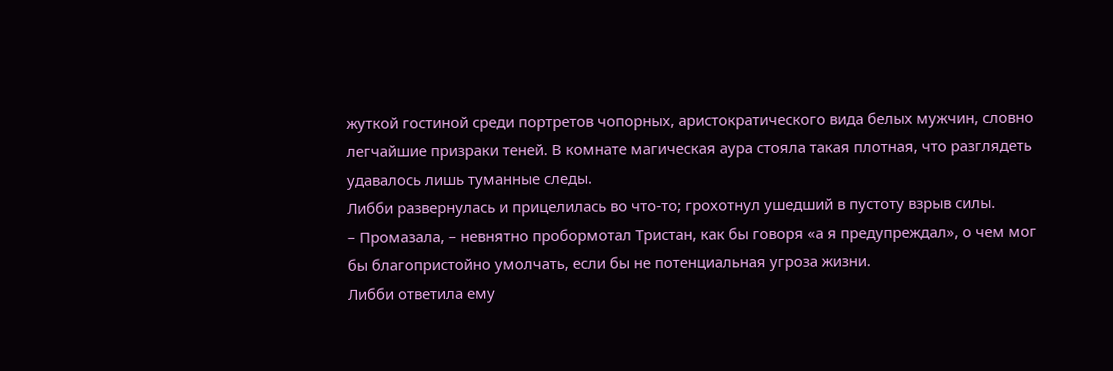жуткой гостиной среди портретов чопорных, аристократического вида белых мужчин, словно легчайшие призраки теней. В комнате магическая аура стояла такая плотная, что разглядеть удавалось лишь туманные следы.
Либби развернулась и прицелилась во что-то; грохотнул ушедший в пустоту взрыв силы.
– Промазала, – невнятно пробормотал Тристан, как бы говоря «а я предупреждал», о чем мог бы благопристойно умолчать, если бы не потенциальная угроза жизни.
Либби ответила ему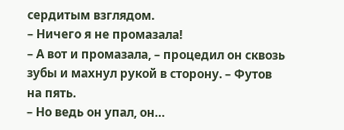сердитым взглядом.
– Ничего я не промазала!
– А вот и промазала, – процедил он сквозь зубы и махнул рукой в сторону. – Футов на пять.
– Но ведь он упал, он…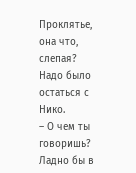Проклятье, она что, слепая? Надо было остаться с Нико.
– О чем ты говоришь? Ладно бы в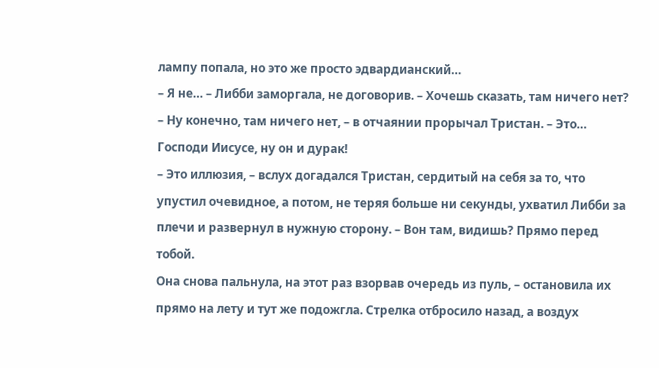лампу попала, но это же просто эдвардианский…
– Я не… – Либби заморгала, не договорив. – Хочешь сказать, там ничего нет?
– Ну конечно, там ничего нет, – в отчаянии прорычал Тристан. – Это…
Господи Иисусе, ну он и дурак!
– Это иллюзия, – вслух догадался Тристан, сердитый на себя за то, что упустил очевидное, а потом, не теряя больше ни секунды, ухватил Либби за плечи и развернул в нужную сторону. – Вон там, видишь? Прямо перед тобой.
Она снова пальнула, на этот раз взорвав очередь из пуль, – остановила их прямо на лету и тут же подожгла. Стрелка отбросило назад, а воздух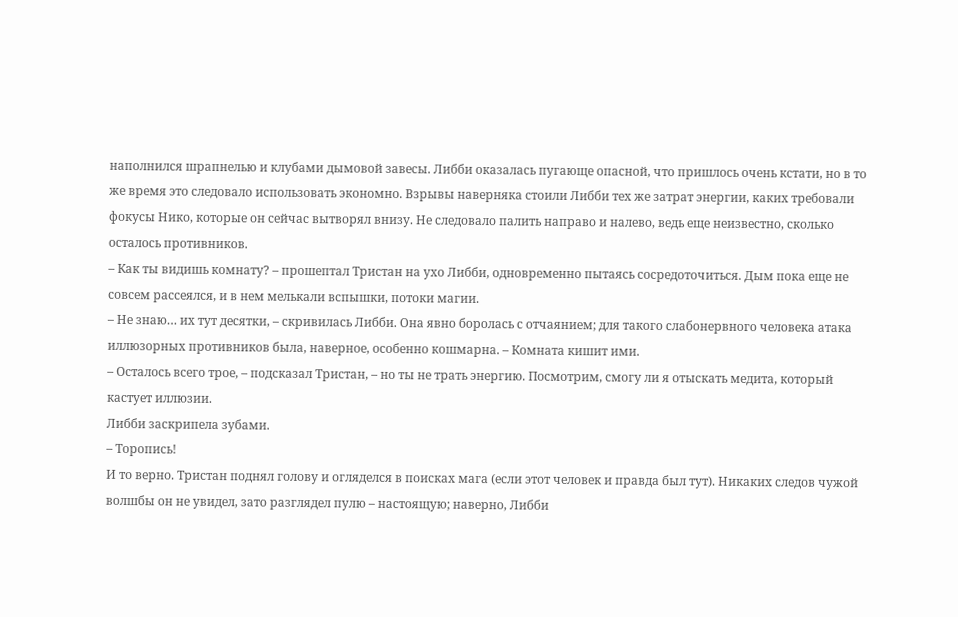наполнился шрапнелью и клубами дымовой завесы. Либби оказалась пугающе опасной, что пришлось очень кстати, но в то же время это следовало использовать экономно. Взрывы наверняка стоили Либби тех же затрат энергии, каких требовали фокусы Нико, которые он сейчас вытворял внизу. Не следовало палить направо и налево, ведь еще неизвестно, сколько осталось противников.
– Как ты видишь комнату? – прошептал Тристан на ухо Либби, одновременно пытаясь сосредоточиться. Дым пока еще не совсем рассеялся, и в нем мелькали вспышки, потоки магии.
– Не знаю… их тут десятки, – скривилась Либби. Она явно боролась с отчаянием; для такого слабонервного человека атака иллюзорных противников была, наверное, особенно кошмарна. – Комната кишит ими.
– Осталось всего трое, – подсказал Тристан, – но ты не трать энергию. Посмотрим, смогу ли я отыскать медита, который кастует иллюзии.
Либби заскрипела зубами.
– Торопись!
И то верно. Тристан поднял голову и огляделся в поисках мага (если этот человек и правда был тут). Никаких следов чужой волшбы он не увидел, зато разглядел пулю – настоящую; наверно, Либби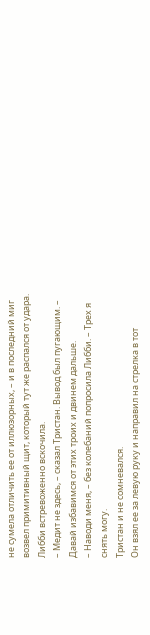не сумела отличить ее от иллюзорных, – и в последний миг возвел примитивный щит, который тут же распался от удара. Либби встревоженно вскочила.
– Медит не здесь, – сказал Тристан. Вывод был пугающим. – Давай избавимся от этих троих и двинем дальше.
– Наводи меня, – без колебаний попросила Либби. – Трех я снять могу.
Тристан и не сомневался.
Он взял ее за левую руку и направил на стрелка в тот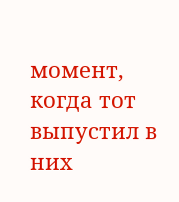момент, когда тот выпустил в них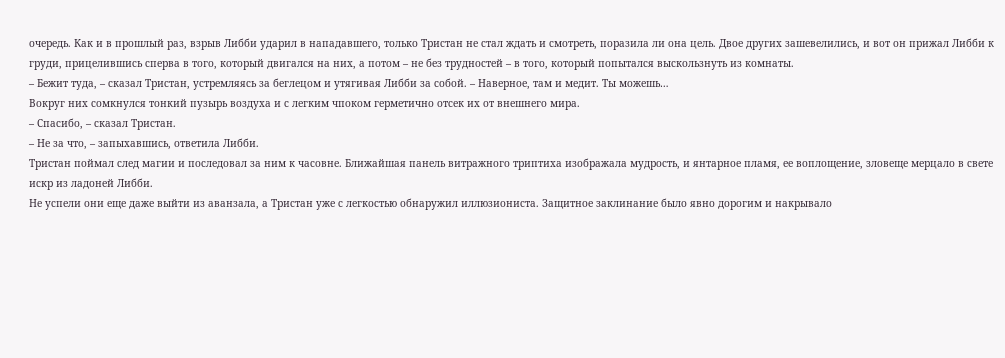очередь. Как и в прошлый раз, взрыв Либби ударил в нападавшего, только Тристан не стал ждать и смотреть, поразила ли она цель. Двое других зашевелились, и вот он прижал Либби к груди, прицелившись сперва в того, который двигался на них, а потом – не без трудностей – в того, который попытался выскользнуть из комнаты.
– Бежит туда, – сказал Тристан, устремляясь за беглецом и утягивая Либби за собой. – Наверное, там и медит. Ты можешь…
Вокруг них сомкнулся тонкий пузырь воздуха и с легким чпоком герметично отсек их от внешнего мира.
– Спасибо, – сказал Тристан.
– Не за что, – запыхавшись, ответила Либби.
Тристан поймал след магии и последовал за ним к часовне. Ближайшая панель витражного триптиха изображала мудрость, и янтарное пламя, ее воплощение, зловеще мерцало в свете искр из ладоней Либби.
Не успели они еще даже выйти из аванзала, а Тристан уже с легкостью обнаружил иллюзиониста. Защитное заклинание было явно дорогим и накрывало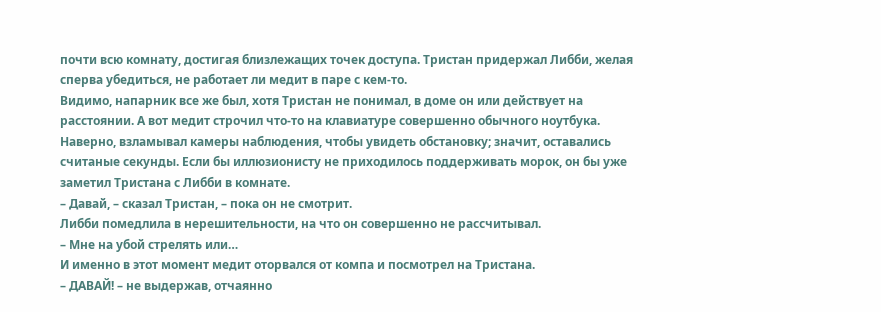почти всю комнату, достигая близлежащих точек доступа. Тристан придержал Либби, желая сперва убедиться, не работает ли медит в паре с кем-то.
Видимо, напарник все же был, хотя Тристан не понимал, в доме он или действует на расстоянии. А вот медит строчил что-то на клавиатуре совершенно обычного ноутбука. Наверно, взламывал камеры наблюдения, чтобы увидеть обстановку; значит, оставались считаные секунды. Если бы иллюзионисту не приходилось поддерживать морок, он бы уже заметил Тристана с Либби в комнате.
– Давай, – сказал Тристан, – пока он не смотрит.
Либби помедлила в нерешительности, на что он совершенно не рассчитывал.
– Мне на убой стрелять или…
И именно в этот момент медит оторвался от компа и посмотрел на Тристана.
– ДАВАЙ! – не выдержав, отчаянно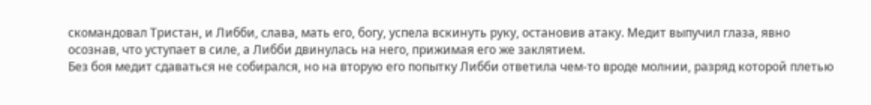скомандовал Тристан, и Либби, слава, мать его, богу, успела вскинуть руку, остановив атаку. Медит выпучил глаза, явно осознав, что уступает в силе, а Либби двинулась на него, прижимая его же заклятием.
Без боя медит сдаваться не собирался, но на вторую его попытку Либби ответила чем-то вроде молнии, разряд которой плетью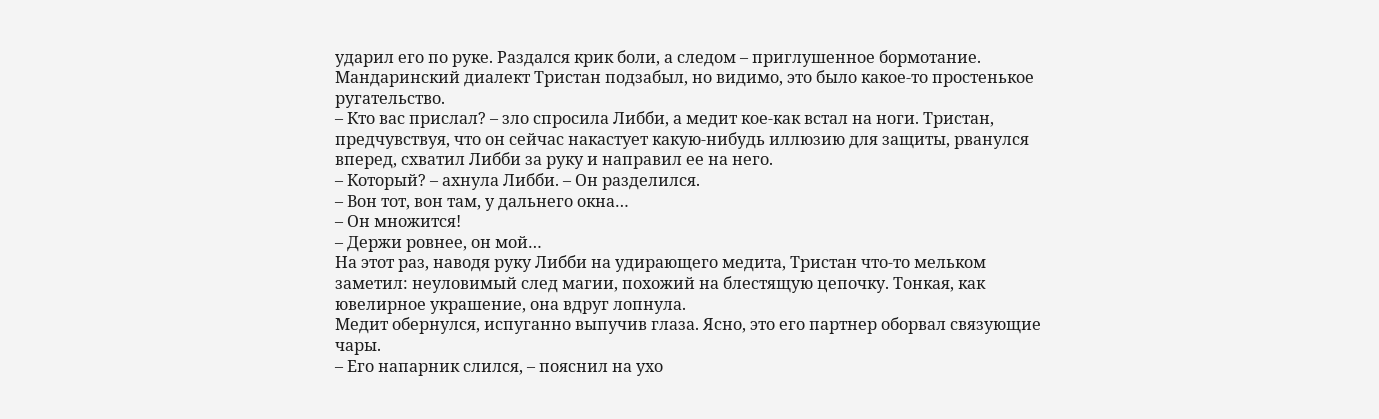ударил его по руке. Раздался крик боли, а следом – приглушенное бормотание. Мандаринский диалект Тристан подзабыл, но видимо, это было какое-то простенькое ругательство.
– Кто вас прислал? – зло спросила Либби, а медит кое-как встал на ноги. Тристан, предчувствуя, что он сейчас накастует какую-нибудь иллюзию для защиты, рванулся вперед, схватил Либби за руку и направил ее на него.
– Который? – ахнула Либби. – Он разделился.
– Вон тот, вон там, у дальнего окна…
– Он множится!
– Держи ровнее, он мой…
На этот раз, наводя руку Либби на удирающего медита, Тристан что-то мельком заметил: неуловимый след магии, похожий на блестящую цепочку. Тонкая, как ювелирное украшение, она вдруг лопнула.
Медит обернулся, испуганно выпучив глаза. Ясно, это его партнер оборвал связующие чары.
– Его напарник слился, – пояснил на ухо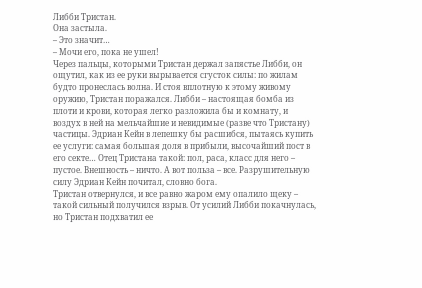Либби Тристан.
Она застыла.
– Это значит…
– Мочи его, пока не ушел!
Через пальцы, которыми Тристан держал запястье Либби, он ощутил, как из ее руки вырывается сгусток силы: по жилам будто пронеслась волна. И стоя вплотную к этому живому оружию, Тристан поражался. Либби – настоящая бомба из плоти и крови, которая легко разложила бы и комнату, и воздух в ней на мельчайшие и невидимые (разве что Тристану) частицы. Эдриан Кейн в лепешку бы расшибся, пытаясь купить ее услуги: самая большая доля в прибыли, высочайший пост в его секте… Отец Тристана такой: пол, раса, класс для него – пустое. Внешность – ничто. А вот польза – все. Разрушительную силу Эдриан Кейн почитал, словно бога.
Тристан отвернулся, и все равно жаром ему опалило щеку – такой сильный получился взрыв. От усилий Либби покачнулась, но Тристан подхватил ее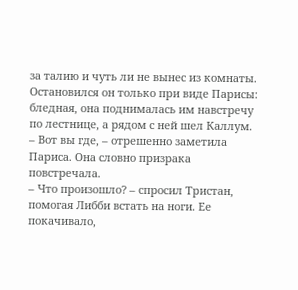за талию и чуть ли не вынес из комнаты.
Остановился он только при виде Парисы: бледная, она поднималась им навстречу по лестнице, а рядом с ней шел Каллум.
– Вот вы где, – отрешенно заметила Париса. Она словно призрака повстречала.
– Что произошло? – спросил Тристан, помогая Либби встать на ноги. Ее покачивало,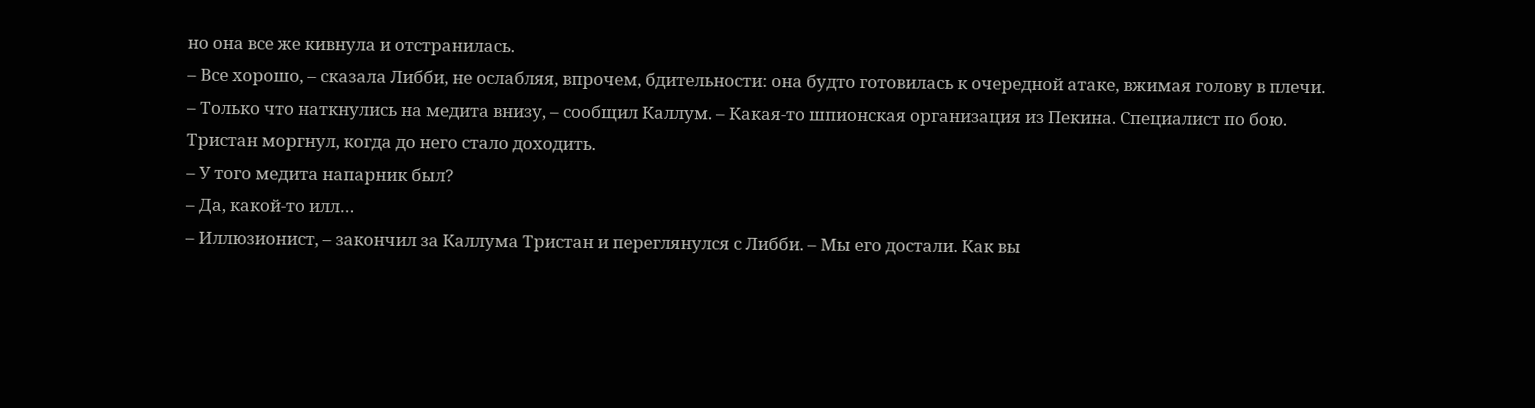но она все же кивнула и отстранилась.
– Все хорошо, – сказала Либби, не ослабляя, впрочем, бдительности: она будто готовилась к очередной атаке, вжимая голову в плечи.
– Только что наткнулись на медита внизу, – сообщил Каллум. – Какая-то шпионская организация из Пекина. Специалист по бою.
Тристан моргнул, когда до него стало доходить.
– У того медита напарник был?
– Да, какой-то илл…
– Иллюзионист, – закончил за Каллума Тристан и переглянулся с Либби. – Мы его достали. Как вы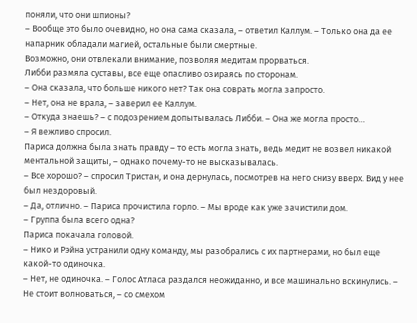поняли, что они шпионы?
– Вообще это было очевидно, но она сама сказала, – ответил Каллум. – Только она да ее напарник обладали магией, остальные были смертные.
Возможно, они отвлекали внимание, позволяя медитам прорваться.
Либби размяла суставы, все еще опасливо озираясь по сторонам.
– Она сказала, что больше никого нет? Так она соврать могла запросто.
– Нет, она не врала, – заверил ее Каллум.
– Откуда знаешь? – с подозрением допытывалась Либби. – Она же могла просто…
– Я вежливо спросил.
Париса должна была знать правду – то есть могла знать, ведь медит не возвел никакой ментальной защиты, – однако почему-то не высказывалась.
– Все хорошо? – спросил Тристан, и она дернулась, посмотрев на него снизу вверх. Вид у нее был нездоровый.
– Да, отлично. – Париса прочистила горло. – Мы вроде как уже зачистили дом.
– Группа была всего одна?
Париса покачала головой.
– Нико и Рэйна устранили одну команду, мы разобрались с их партнерами, но был еще какой-то одиночка.
– Нет, не одиночка. – Голос Атласа раздался неожиданно, и все машинально вскинулись. – Не стоит волноваться, – со смехом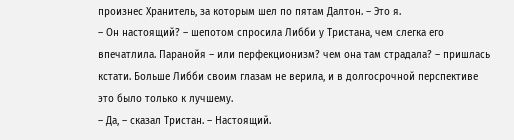произнес Хранитель, за которым шел по пятам Далтон. – Это я.
– Он настоящий? – шепотом спросила Либби у Тристана, чем слегка его впечатлила. Паранойя – или перфекционизм? чем она там страдала? – пришлась кстати. Больше Либби своим глазам не верила, и в долгосрочной перспективе это было только к лучшему.
– Да, – сказал Тристан. – Настоящий.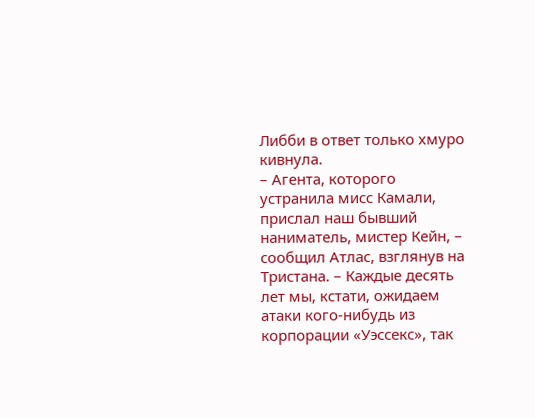Либби в ответ только хмуро кивнула.
– Агента, которого устранила мисс Камали, прислал наш бывший наниматель, мистер Кейн, – сообщил Атлас, взглянув на Тристана. – Каждые десять лет мы, кстати, ожидаем атаки кого-нибудь из корпорации «Уэссекс», так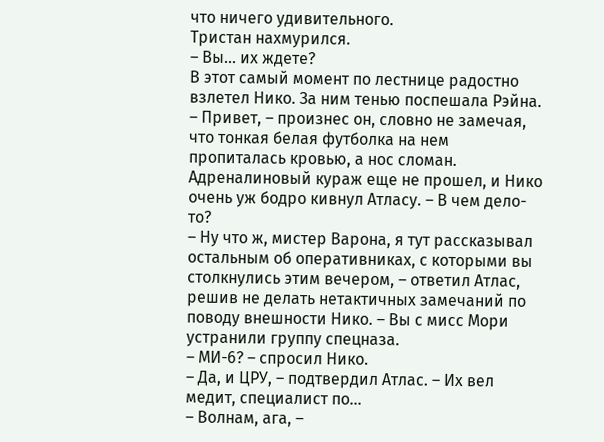что ничего удивительного.
Тристан нахмурился.
– Вы… их ждете?
В этот самый момент по лестнице радостно взлетел Нико. За ним тенью поспешала Рэйна.
– Привет, – произнес он, словно не замечая, что тонкая белая футболка на нем пропиталась кровью, а нос сломан. Адреналиновый кураж еще не прошел, и Нико очень уж бодро кивнул Атласу. – В чем дело-то?
– Ну что ж, мистер Варона, я тут рассказывал остальным об оперативниках, с которыми вы столкнулись этим вечером, – ответил Атлас, решив не делать нетактичных замечаний по поводу внешности Нико. – Вы с мисс Мори устранили группу спецназа.
– МИ-6? – спросил Нико.
– Да, и ЦРУ, – подтвердил Атлас. – Их вел медит, специалист по…
– Волнам, ага, –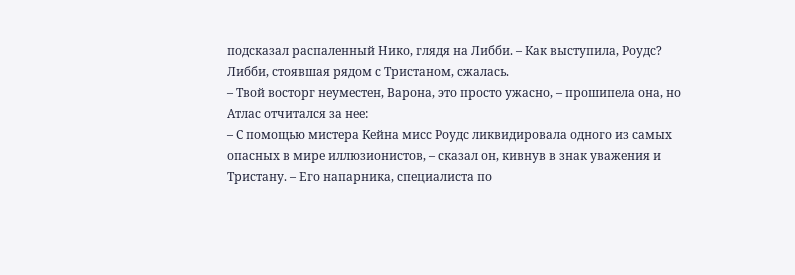подсказал распаленный Нико, глядя на Либби. – Как выступила, Роудс?
Либби, стоявшая рядом с Тристаном, сжалась.
– Твой восторг неуместен, Варона, это просто ужасно, – прошипела она, но Атлас отчитался за нее:
– С помощью мистера Кейна мисс Роудс ликвидировала одного из самых опасных в мире иллюзионистов, – сказал он, кивнув в знак уважения и Тристану. – Его напарника, специалиста по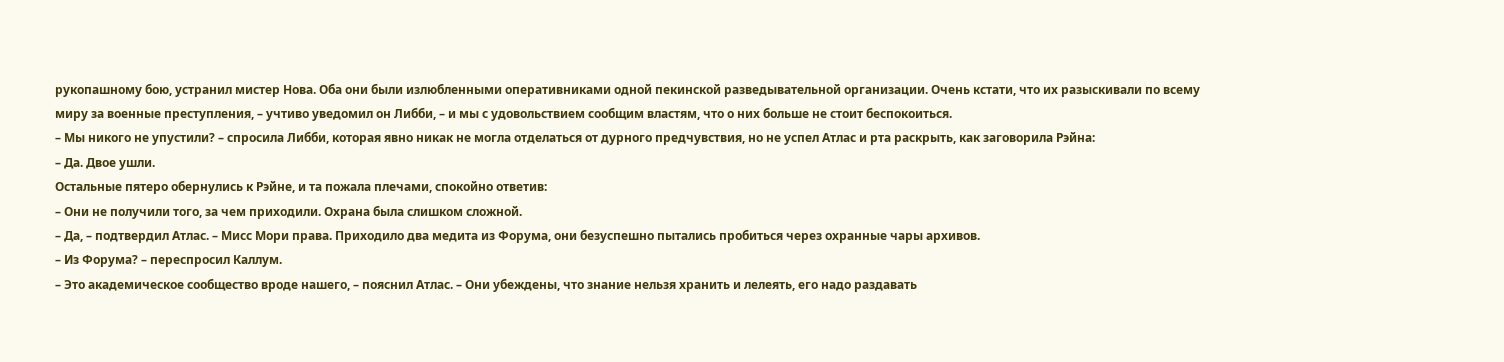рукопашному бою, устранил мистер Нова. Оба они были излюбленными оперативниками одной пекинской разведывательной организации. Очень кстати, что их разыскивали по всему миру за военные преступления, – учтиво уведомил он Либби, – и мы с удовольствием сообщим властям, что о них больше не стоит беспокоиться.
– Мы никого не упустили? – спросила Либби, которая явно никак не могла отделаться от дурного предчувствия, но не успел Атлас и рта раскрыть, как заговорила Рэйна:
– Да. Двое ушли.
Остальные пятеро обернулись к Рэйне, и та пожала плечами, спокойно ответив:
– Они не получили того, за чем приходили. Охрана была слишком сложной.
– Да, – подтвердил Атлас. – Мисс Мори права. Приходило два медита из Форума, они безуспешно пытались пробиться через охранные чары архивов.
– Из Форума? – переспросил Каллум.
– Это академическое сообщество вроде нашего, – пояснил Атлас. – Они убеждены, что знание нельзя хранить и лелеять, его надо раздавать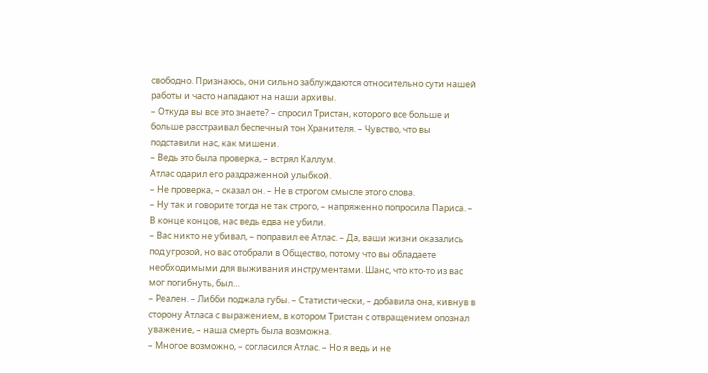свободно. Признаюсь, они сильно заблуждаются относительно сути нашей работы и часто нападают на наши архивы.
– Откуда вы все это знаете? – спросил Тристан, которого все больше и больше расстраивал беспечный тон Хранителя. – Чувство, что вы подставили нас, как мишени.
– Ведь это была проверка, – встрял Каллум.
Атлас одарил его раздраженной улыбкой.
– Не проверка, – сказал он. – Не в строгом смысле этого слова.
– Ну так и говорите тогда не так строго, – напряженно попросила Париса. – В конце концов, нас ведь едва не убили.
– Вас никто не убивал, – поправил ее Атлас. – Да, ваши жизни оказались под угрозой, но вас отобрали в Общество, потому что вы обладаете необходимыми для выживания инструментами. Шанс, что кто-то из вас мог погибнуть, был…
– Реален. – Либби поджала губы. – Статистически, – добавила она, кивнув в сторону Атласа с выражением, в котором Тристан с отвращением опознал уважение, – наша смерть была возможна.
– Многое возможно, – согласился Атлас. – Но я ведь и не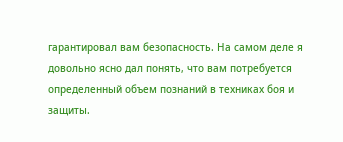гарантировал вам безопасность. На самом деле я довольно ясно дал понять, что вам потребуется определенный объем познаний в техниках боя и защиты.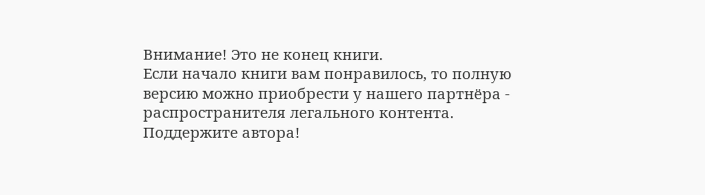Внимание! Это не конец книги.
Если начало книги вам понравилось, то полную версию можно приобрести у нашего партнёра - распространителя легального контента. Поддержите автора!